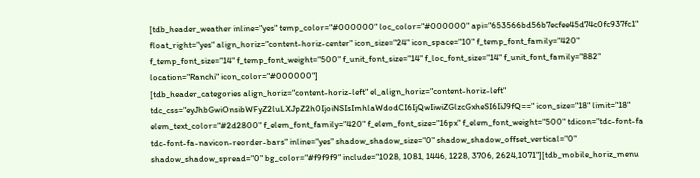[tdb_header_weather inline="yes" temp_color="#000000" loc_color="#000000" api="653566bd56b7ecfee45d74c0fc937fc1" float_right="yes" align_horiz="content-horiz-center" icon_size="24" icon_space="10" f_temp_font_family="420" f_temp_font_size="14" f_temp_font_weight="500" f_unit_font_size="14" f_loc_font_size="14" f_unit_font_family="882" location="Ranchi" icon_color="#000000"]
[tdb_header_categories align_horiz="content-horiz-left" el_align_horiz="content-horiz-left" tdc_css="eyJhbGwiOnsibWFyZ2luLXJpZ2h0IjoiNSIsImhlaWdodCI6IjQwIiwiZGlzcGxheSI6IiJ9fQ==" icon_size="18" limit="18" elem_text_color="#2d2800" f_elem_font_family="420" f_elem_font_size="16px" f_elem_font_weight="500" tdicon="tdc-font-fa tdc-font-fa-navicon-reorder-bars" inline="yes" shadow_shadow_size="0" shadow_shadow_offset_vertical="0" shadow_shadow_spread="0" bg_color="#f9f9f9" include="1028, 1081, 1446, 1228, 3706, 2624,1071"][tdb_mobile_horiz_menu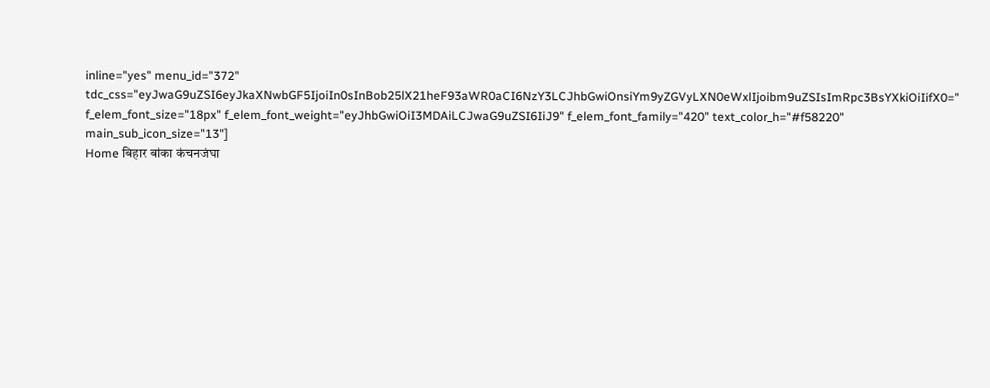inline="yes" menu_id="372" tdc_css="eyJwaG9uZSI6eyJkaXNwbGF5IjoiIn0sInBob25lX21heF93aWR0aCI6NzY3LCJhbGwiOnsiYm9yZGVyLXN0eWxlIjoibm9uZSIsImRpc3BsYXkiOiIifX0=" f_elem_font_size="18px" f_elem_font_weight="eyJhbGwiOiI3MDAiLCJwaG9uZSI6IiJ9" f_elem_font_family="420" text_color_h="#f58220" main_sub_icon_size="13"]
Home बिहार बांका कंचनजंघा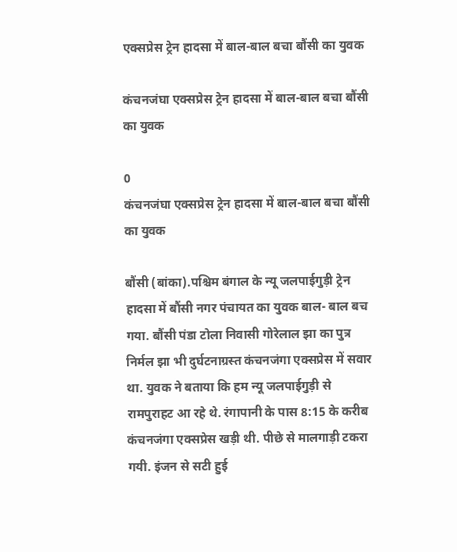एक्सप्रेस ट्रेन हादसा में बाल-बाल बचा बौंसी का युवक

कंचनजंघा एक्सप्रेस ट्रेन हादसा में बाल-बाल बचा बौंसी का युवक

0
कंचनजंघा एक्सप्रेस ट्रेन हादसा में बाल-बाल बचा बौंसी का युवक

बौंसी (बांका).पश्चिम बंगाल के न्यू जलपाईगुड़ी ट्रेन हादसा में बौंसी नगर पंचायत का युवक बाल- बाल बच गया. बौंसी पंडा टोला निवासी गोरेलाल झा का पुत्र निर्मल झा भी दुर्घटनाग्रस्त कंचनजंगा एक्सप्रेस में सवार था. युवक ने बताया कि हम न्यू जलपाईगुड़ी से रामपुराहट आ रहे थे. रंगापानी के पास 8:15 के करीब कंचनजंगा एक्सप्रेस खड़ी थी. पीछे से मालगाड़ी टकरा गयी. इंजन से सटी हुई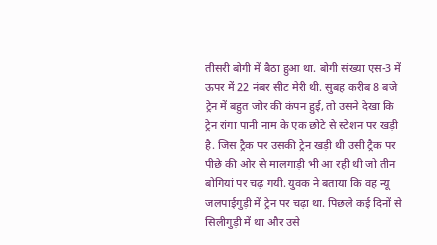तीसरी बोगी में बैठा हुआ था. बोगी संख्या एस-3 में ऊपर में 22 नंबर सीट मेरी थी. सुबह करीब 8 बजे ट्रेन में बहुत जोर की कंपन हुई, तो उसने देखा कि ट्रेन रांगा पानी नाम के एक छोटे से स्टेशन पर खड़ी है. जिस ट्रैक पर उसकी ट्रेन खड़ी थी उसी ट्रैक पर पीछे की ओर से मालगाड़ी भी आ रही थी जो तीन बोगियां पर चढ़ गयी. युवक ने बताया कि वह न्यू जलपाईगुड़ी में ट्रेन पर चढ़ा था. पिछले कई दिनों से सिलीगुड़ी में था और उसे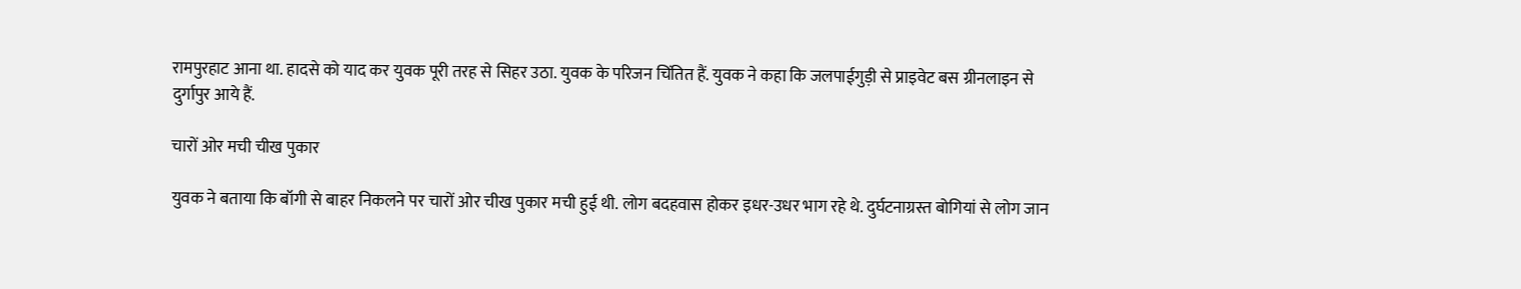रामपुरहाट आना था. हादसे को याद कर युवक पूरी तरह से सिहर उठा. युवक के परिजन चिंतित हैं. युवक ने कहा कि जलपाईगुड़ी से प्राइवेट बस ग्रीनलाइन से दुर्गापुर आये हैं.

चारों ओर मची चीख पुकार

युवक ने बताया कि बॉगी से बाहर निकलने पर चारों ओर चीख पुकार मची हुई थी. लोग बदहवास होकर इधर-उधर भाग रहे थे. दुर्घटनाग्रस्त बोगियां से लोग जान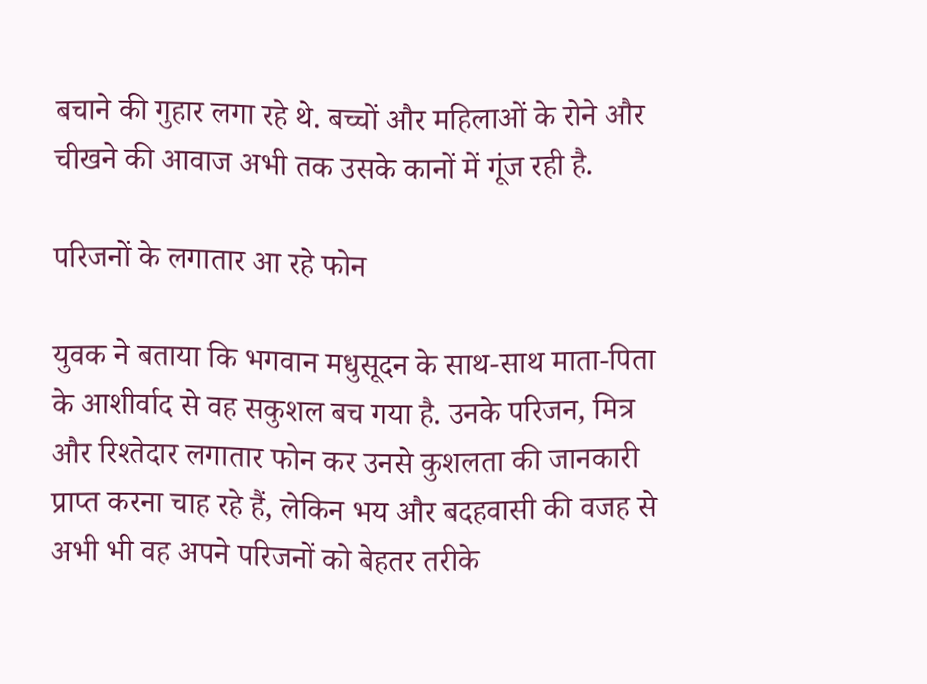बचाने की गुहार लगा रहे थे. बच्चों और महिलाओं के रोने और चीखने की आवाज अभी तक उसके कानों में गूंज रही है.

परिजनों के लगातार आ रहे फोन

युवक ने बताया कि भगवान मधुसूदन के साथ-साथ माता-पिता के आशीर्वाद से वह सकुशल बच गया है. उनके परिजन, मित्र और रिश्तेदार लगातार फोन कर उनसे कुशलता की जानकारी प्राप्त करना चाह रहे हैं, लेकिन भय और बदहवासी की वजह से अभी भी वह अपने परिजनों को बेहतर तरीके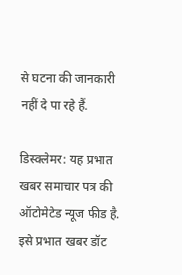से घटना की जानकारी नहीं दे पा रहे हैं.

डिस्क्लेमर: यह प्रभात खबर समाचार पत्र की ऑटोमेटेड न्यूज फीड है. इसे प्रभात खबर डॉट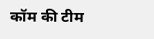कॉम की टीम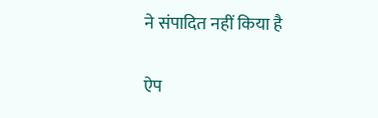ने संपादित नहीं किया है

ऐप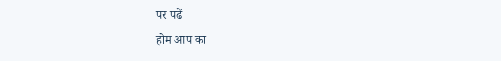पर पढें
होम आप का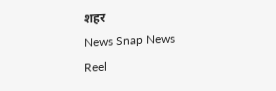शहर
News Snap News Reel